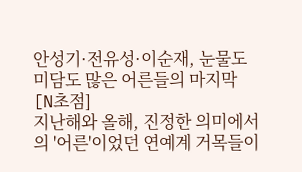안성기·전유성·이순재, 눈물도 미담도 많은 어른들의 마지막 [N초점]
지난해와 올해, 진정한 의미에서의 '어른'이었던 연예계 거목들이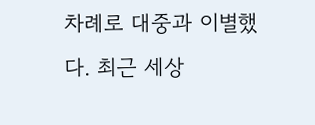차례로 대중과 이별했다. 최근 세상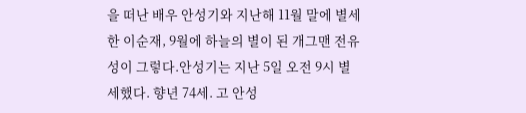을 떠난 배우 안성기와 지난해 11월 말에 별세한 이순재, 9월에 하늘의 별이 된 개그맨 전유성이 그렇다.안성기는 지난 5일 오전 9시 별세했다. 향년 74세. 고 안성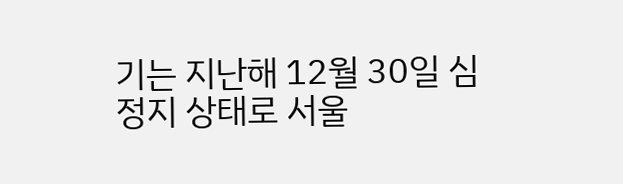기는 지난해 12월 30일 심정지 상태로 서울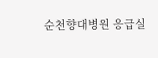순천향대병원 응급실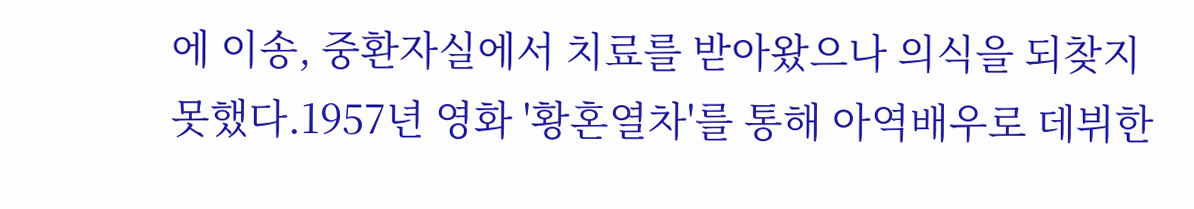에 이송, 중환자실에서 치료를 받아왔으나 의식을 되찾지 못했다.1957년 영화 '황혼열차'를 통해 아역배우로 데뷔한